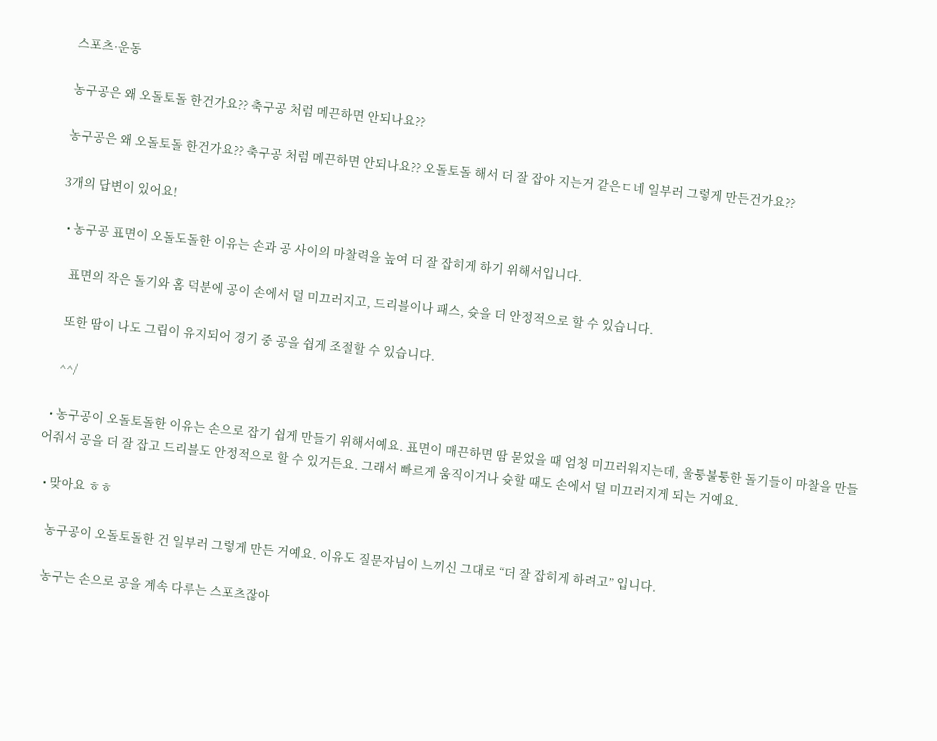스포츠·운동

농구공은 왜 오돌토돌 한건가요?? 축구공 처럼 메끈하면 안되나요??

농구공은 왜 오돌토돌 한건가요?? 축구공 처럼 메끈하면 안되나요?? 오돌토돌 해서 더 잘 잡아 지는거 같은ㄷ네 일부러 그렇게 만든건가요??

3개의 답변이 있어요!

  • 농구공 표면이 오돌도돌한 이유는 손과 공 사이의 마찰력을 높여 더 잘 잡히게 하기 위해서입니다.

    표면의 작은 돌기와 홈 덕분에 공이 손에서 덜 미끄러지고, 드리블이나 패스, 슛을 더 안정적으로 할 수 있습니다.

    또한 땀이 나도 그립이 유지되어 경기 중 공을 쉽게 조절할 수 있습니다.

    ^^/

  • 농구공이 오돌토돌한 이유는 손으로 잡기 쉽게 만들기 위해서예요. 표면이 매끈하면 땀 묻었을 때 엄청 미끄러워지는데, 울퉁불퉁한 돌기들이 마찰을 만들어줘서 공을 더 잘 잡고 드리블도 안정적으로 할 수 있거든요. 그래서 빠르게 움직이거나 슛할 때도 손에서 덜 미끄러지게 되는 거예요.

  • 맞아요 ㅎㅎ

    농구공이 오돌토돌한 건 일부러 그렇게 만든 거예요. 이유도 질문자님이 느끼신 그대로 “더 잘 잡히게 하려고” 입니다.

    농구는 손으로 공을 계속 다루는 스포츠잖아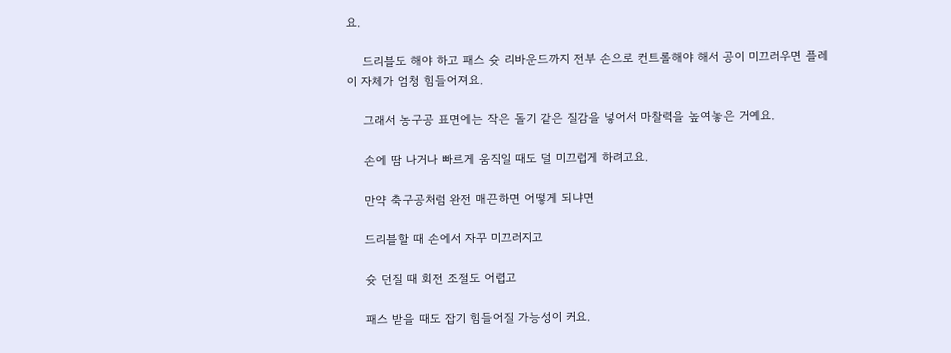요.

    드리블도 해야 하고 패스 슛 리바운드까지 전부 손으로 컨트롤해야 해서 공이 미끄러우면 플레이 자체가 엄청 힘들어져요.

    그래서 농구공 표면에는 작은 돌기 같은 질감을 넣어서 마찰력을 높여놓은 거예요.

    손에 땀 나거나 빠르게 움직일 때도 덜 미끄럽게 하려고요.

    만약 축구공처럼 완전 매끈하면 어떻게 되냐면

    드리블할 때 손에서 자꾸 미끄러지고

    슛 던질 때 회전 조절도 어렵고

    패스 받을 때도 잡기 힘들어질 가능성이 커요.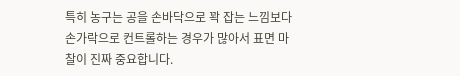특히 농구는 공을 손바닥으로 꽉 잡는 느낌보다 손가락으로 컨트롤하는 경우가 많아서 표면 마찰이 진짜 중요합니다.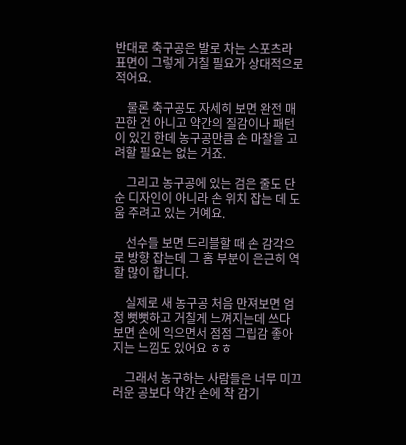반대로 축구공은 발로 차는 스포츠라 표면이 그렇게 거칠 필요가 상대적으로 적어요.

    물론 축구공도 자세히 보면 완전 매끈한 건 아니고 약간의 질감이나 패턴이 있긴 한데 농구공만큼 손 마찰을 고려할 필요는 없는 거죠.

    그리고 농구공에 있는 검은 줄도 단순 디자인이 아니라 손 위치 잡는 데 도움 주려고 있는 거예요.

    선수들 보면 드리블할 때 손 감각으로 방향 잡는데 그 홈 부분이 은근히 역할 많이 합니다.

    실제로 새 농구공 처음 만져보면 엄청 뻣뻣하고 거칠게 느껴지는데 쓰다 보면 손에 익으면서 점점 그립감 좋아지는 느낌도 있어요 ㅎㅎ

    그래서 농구하는 사람들은 너무 미끄러운 공보다 약간 손에 착 감기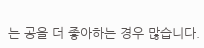는 공을 더 좋아하는 경우 많습니다.